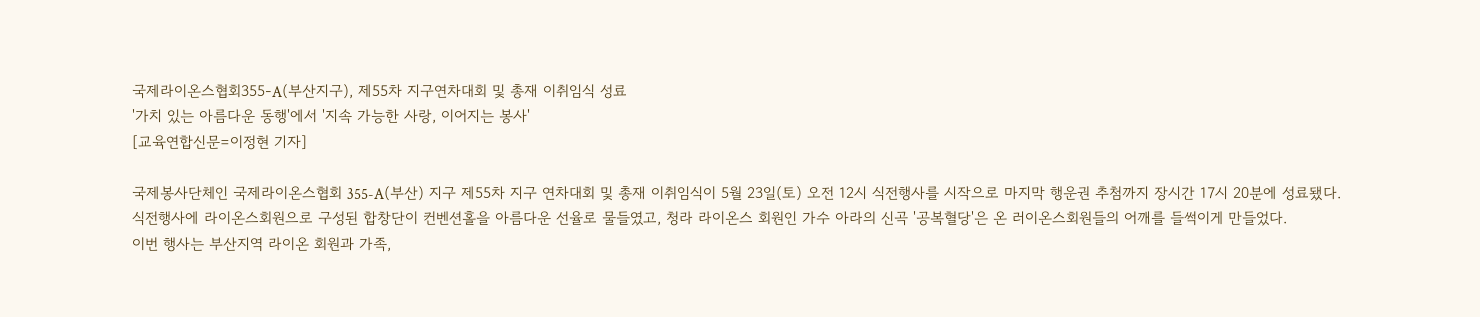국제라이온스협회355-A(부산지구), 제55차 지구연차대회 및 총재 이취임식 성료
'가치 있는 아름다운 동행'에서 '지속 가능한 사랑, 이어지는 봉사'
[교육연합신문=이정현 기자]

국제봉사단체인 국제라이온스협회 355-A(부산) 지구 제55차 지구 연차대회 및 총재 이취임식이 5월 23일(토) 오전 12시 식전행사를 시작으로 마지막 행운권 추첨까지 장시간 17시 20분에 성료됐다.
식전행사에 라이온스회원으로 구성된 합창단이 컨벤션홀을 아름다운 선율로 물들였고, 청라 라이온스 회원인 가수 아라의 신곡 '공복혈당'은 온 러이온스회원들의 어깨를 들썩이게 만들었다.
이번 행사는 부산지역 라이온 회원과 가족,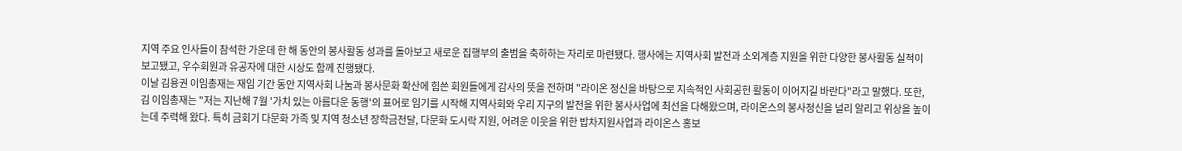지역 주요 인사들이 참석한 가운데 한 해 동안의 봉사활동 성과를 돌아보고 새로운 집행부의 출범을 축하하는 자리로 마련됐다. 행사에는 지역사회 발전과 소외계층 지원을 위한 다양한 봉사활동 실적이 보고됐고, 우수회원과 유공자에 대한 시상도 함께 진행됐다.
이날 김용권 이임총재는 재임 기간 동안 지역사회 나눔과 봉사문화 확산에 힘쓴 회원들에게 감사의 뜻을 전하며 "라이온 정신을 바탕으로 지속적인 사회공헌 활동이 이어지길 바란다"라고 말했다. 또한, 김 이임총재는 "저는 지난해 7월 '가치 있는 아름다운 동행'의 표어로 임기를 시작해 지역사회와 우리 지구의 발전을 위한 봉사사업에 최선을 다해왔으며, 라이온스의 봉사정신을 널리 알리고 위상을 높이는데 주력해 왔다. 특히 금회기 다문화 가족 및 지역 청소년 장학금전달, 다문화 도시락 지원, 어려운 이웃을 위한 밥차지원사업과 라이온스 홍보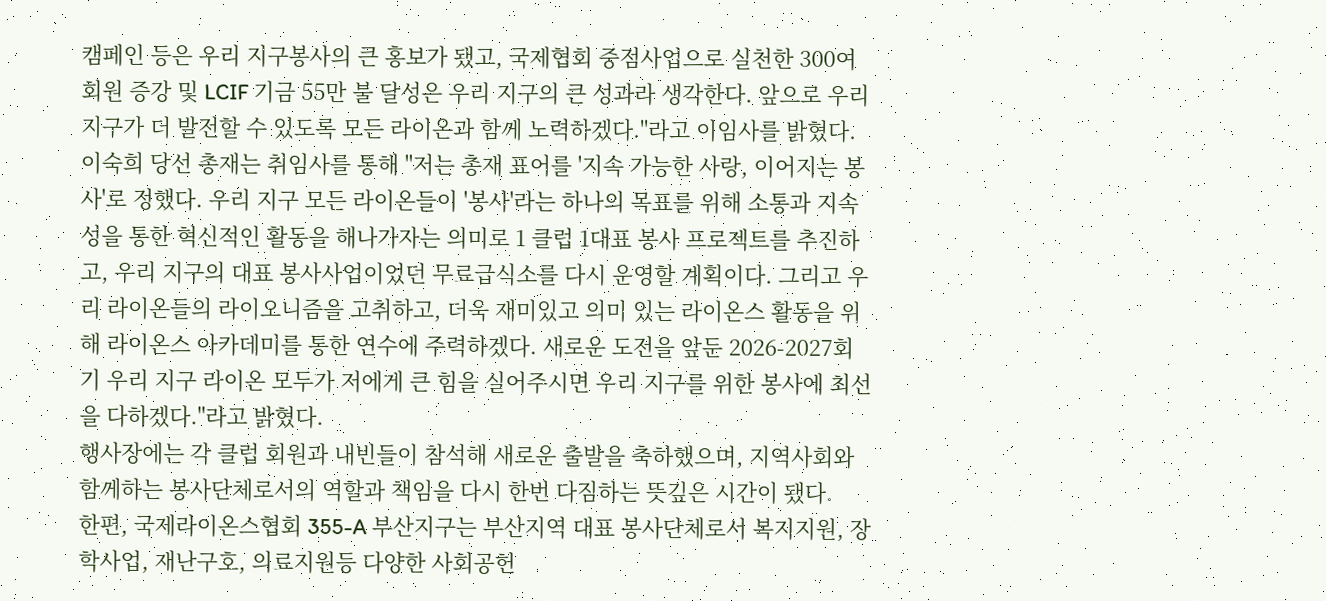캠페인 등은 우리 지구봉사의 큰 홍보가 됐고, 국제협회 중점사업으로 실천한 300여 회원 증강 및 LCIF 기금 55만 불 달성은 우리 지구의 큰 성과라 생각한다. 앞으로 우리 지구가 더 발전할 수 있도록 모든 라이온과 함께 노력하겠다."라고 이임사를 밝혔다.
이숙희 당선 총재는 취임사를 통해 "저는 총재 표어를 '지속 가능한 사랑, 이어지는 봉사'로 정했다. 우리 지구 모든 라이온들이 '봉사'라는 하나의 목표를 위해 소통과 지속성을 통한 혁신적인 활동을 해나가자는 의미로 1 클럽 1대표 봉사 프로젝트를 추진하고, 우리 지구의 대표 봉사사업이었던 무료급식소를 다시 운영할 계획이다. 그리고 우리 라이온들의 라이오니즘을 고취하고, 더욱 재미있고 의미 있는 라이온스 활동을 위해 라이온스 아카데미를 통한 연수에 주력하겠다. 새로운 도전을 앞둔 2026-2027회기 우리 지구 라이온 모두가 저에게 큰 힘을 실어주시면 우리 지구를 위한 봉사에 최선을 다하겠다."라고 밝혔다.
행사장에는 각 클럽 회원과 내빈들이 참석해 새로운 출발을 축하했으며, 지역사회와 함께하는 봉사단체로서의 역할과 책임을 다시 한번 다짐하는 뜻깊은 시간이 됐다.
한편, 국제라이온스협회 355-A 부산지구는 부산지역 대표 봉사단체로서 복지지원, 장학사업, 재난구호, 의료지원등 다양한 사회공헌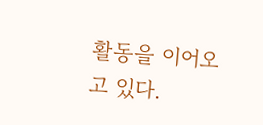활동을 이어오고 있다.